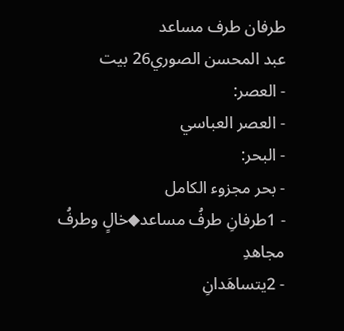طرفان طرف مساعد
عبد المحسن الصوري26 بيت
- العصر:
- العصر العباسي
- البحر:
- بحر مجزوء الكامل
- 1طرفانِ طرفُ مساعد◆خالٍ وطرفُ مجاهدِ
- 2يتساهَدانِ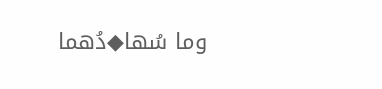وما سُها◆دُهما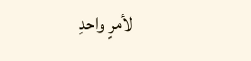لأمرٍ واحدِ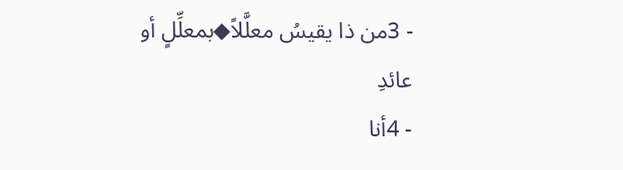- 3من ذا يقيسُ معلَّلاً◆بمعلِّلٍ أو عائدِ
- 4أنا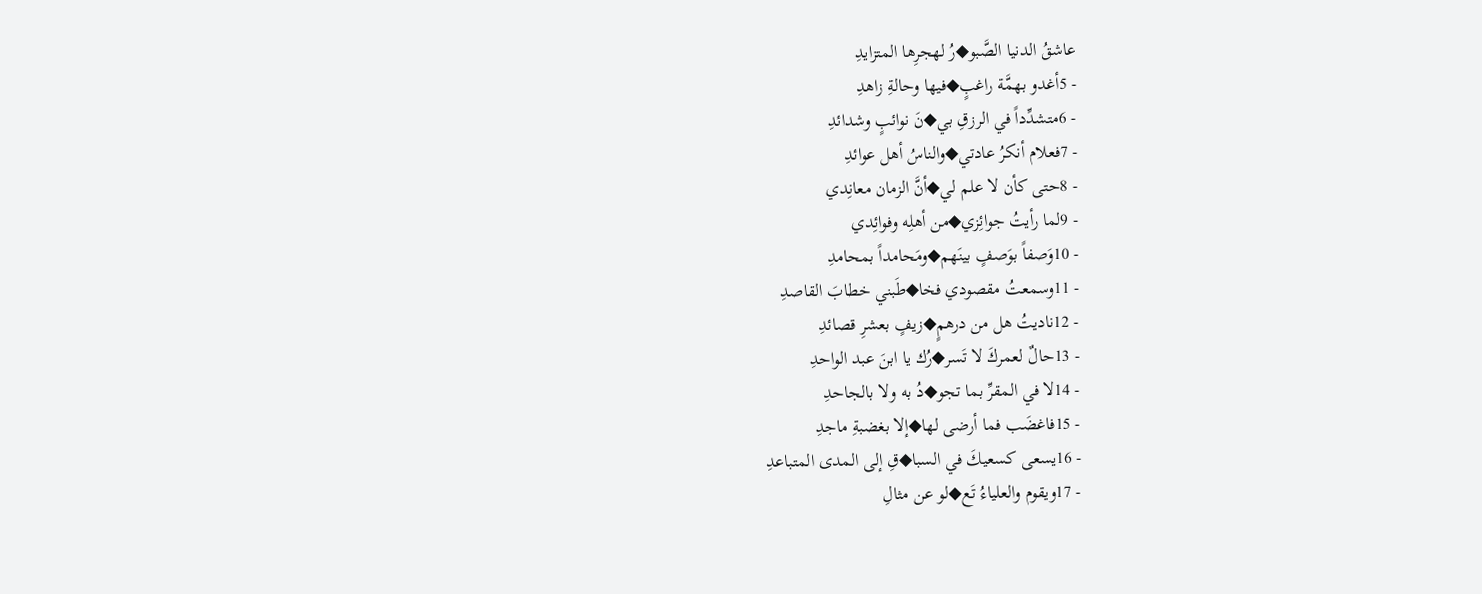عاشقُ الدنيا الصَّبو◆رُ لهجرِها المتزايدِ
- 5أغدو بهمَّة راغبٍ◆فيها وحالةِ زاهدِ
- 6متشدِّداً في الرزقِ بي◆نَ نوائبٍ وشدائدِ
- 7فعلام أنكرُ عادتي◆والناسُ أهل عوائدِ
- 8حتى كأن لا علم لي◆أنَّ الزمان معانِدي
- 9لما رأيتُ جوائِزي◆من أهلِه وفوائِدي
- 10وَصفاً بوَصفٍ بينَهم◆ومَحامداً بمحامدِ
- 11وسمعتُ مقصودي فخا◆طَبني خطابَ القاصدِ
- 12ناديتُ هل من درهمٍ◆زيفٍ بعشرِ قصائدِ
- 13حالٌ لعمركَ لا تَسر◆رُك يا ابنَ عبد الواحدِ
- 14لا في المقرِّ بما تجو◆دُ به ولا بالجاحدِ
- 15فاغضَب فما أرضى لها◆إلا بغضبةِ ماجدِ
- 16يسعى كسعيكَ في السبا◆قِ إلى المدى المتباعدِ
- 17ويقوم والعلياءُ تَع◆لو عن مثالِ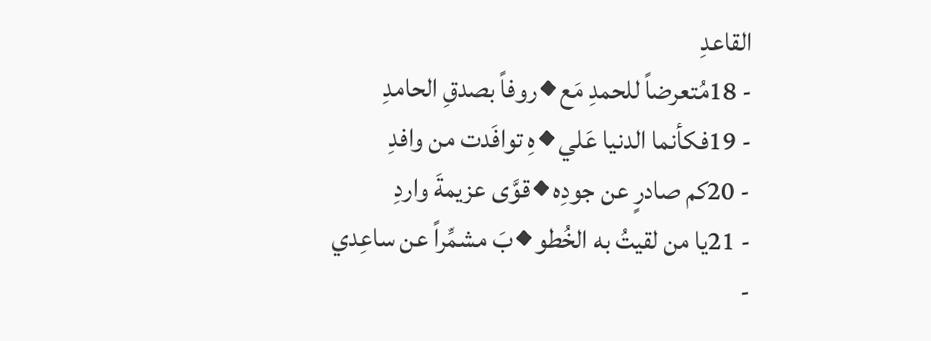القاعدِ
- 18مُتعرضاً للحمدِ مَع◆روفاً بصدقِ الحامدِ
- 19فكأنما الدنيا عَلي◆هِ توافَدت من وافدِ
- 20كم صادرٍ عن جودِه◆قوَّى عزيمةَ واردِ
- 21يا من لقيتُ به الخُطو◆بَ مشمِّراً عن ساعِدي
-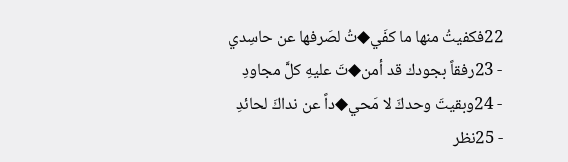22فكفيتُ منها ما كفَي◆تُ لصَرفها عن حاسِدي
- 23رفقاً بجودك قد أمن◆تَ عليهِ كلَّ مجاودِ
- 24وبقيتَ وحدكَ لا مَحي◆داً عن نداكَ لحائدِ
- 25نظر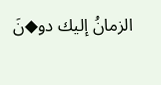الزمانُ إليك دو◆نَ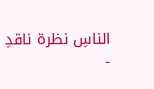الناسِ نظرة ناقدِ
-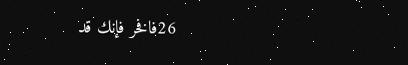26فافخر فإنك قد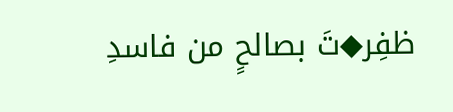ظفِر◆تَ بصالحٍ من فاسدِ